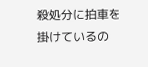殺処分に拍車を掛けているの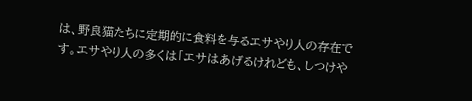は、野良猫たちに定期的に食料を与るエサやり人の存在です。エサやり人の多くは「エサはあげるけれども、しつけや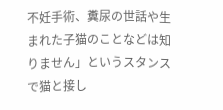不妊手術、糞尿の世話や生まれた子猫のことなどは知りません」というスタンスで猫と接し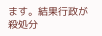ます。結果行政が殺処分